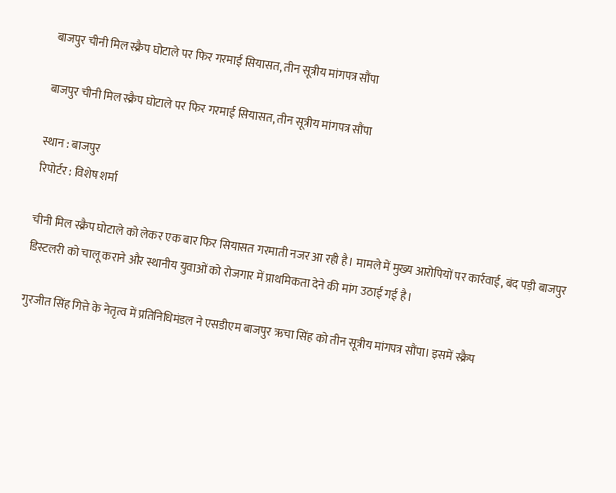बाजपुर चीनी मिल स्क्रैप घोटाले पर फिर गरमाई सियासत, तीन सूत्रीय मांगपत्र सौंपा

बाजपुर चीनी मिल स्क्रैप घोटाले पर फिर गरमाई सियासत, तीन सूत्रीय मांगपत्र सौंपा

स्थान : बाजपुर
रिपोर्टर : विशेष शर्मा

चीनी मिल स्क्रैप घोटाले को लेकर एक बार फिर सियासत गरमाती नजर आ रही है। मामले में मुख्य आरोपियों पर कार्रवाई, बंद पड़ी बाजपुर डिस्टलरी को चालू कराने और स्थानीय युवाओं को रोजगार में प्राथमिकता देने की मांग उठाई गई है।

गुरजीत सिंह गित्ते के नेतृत्व में प्रतिनिधिमंडल ने एसडीएम बाजपुर ऋचा सिंह को तीन सूत्रीय मांगपत्र सौंपा। इसमें स्क्रैप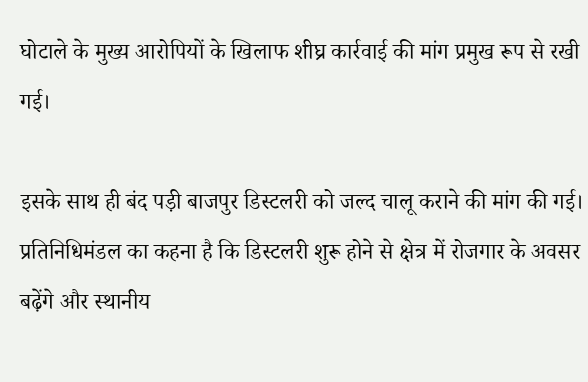घोटाले के मुख्य आरोपियों के खिलाफ शीघ्र कार्रवाई की मांग प्रमुख रूप से रखी गई।

इसके साथ ही बंद पड़ी बाजपुर डिस्टलरी को जल्द चालू कराने की मांग की गई। प्रतिनिधिमंडल का कहना है कि डिस्टलरी शुरू होने से क्षेत्र में रोजगार के अवसर बढ़ेंगे और स्थानीय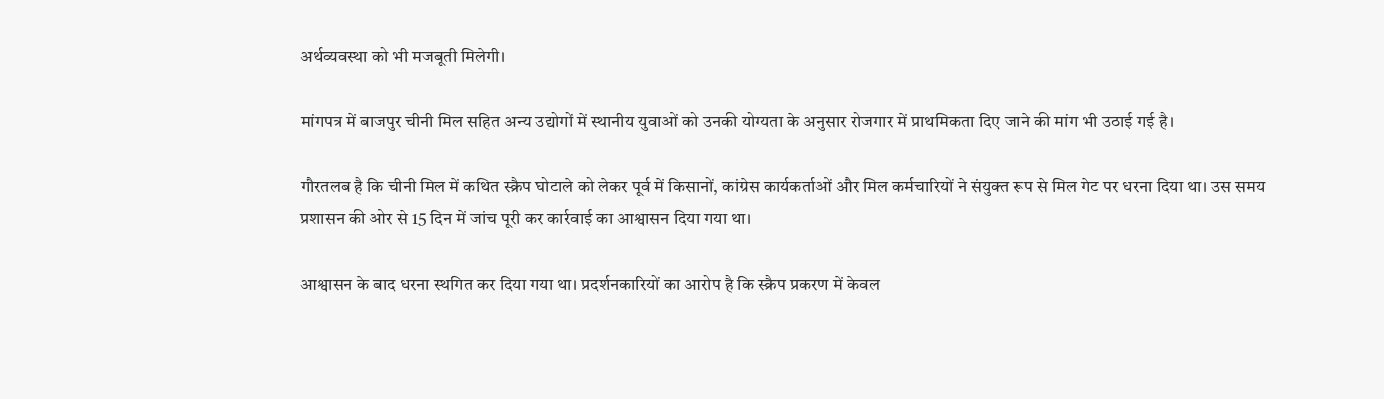अर्थव्यवस्था को भी मजबूती मिलेगी।

मांगपत्र में बाजपुर चीनी मिल सहित अन्य उद्योगों में स्थानीय युवाओं को उनकी योग्यता के अनुसार रोजगार में प्राथमिकता दिए जाने की मांग भी उठाई गई है।

गौरतलब है कि चीनी मिल में कथित स्क्रैप घोटाले को लेकर पूर्व में किसानों, कांग्रेस कार्यकर्ताओं और मिल कर्मचारियों ने संयुक्त रूप से मिल गेट पर धरना दिया था। उस समय प्रशासन की ओर से 15 दिन में जांच पूरी कर कार्रवाई का आश्वासन दिया गया था।

आश्वासन के बाद धरना स्थगित कर दिया गया था। प्रदर्शनकारियों का आरोप है कि स्क्रैप प्रकरण में केवल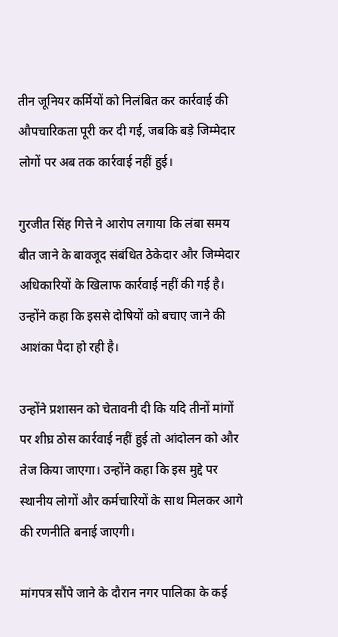तीन जूनियर कर्मियों को निलंबित कर कार्रवाई की औपचारिकता पूरी कर दी गई, जबकि बड़े जिम्मेदार लोगों पर अब तक कार्रवाई नहीं हुई।

गुरजीत सिंह गित्ते ने आरोप लगाया कि लंबा समय बीत जाने के बावजूद संबंधित ठेकेदार और जिम्मेदार अधिकारियों के खिलाफ कार्रवाई नहीं की गई है। उन्होंने कहा कि इससे दोषियों को बचाए जाने की आशंका पैदा हो रही है।

उन्होंने प्रशासन को चेतावनी दी कि यदि तीनों मांगों पर शीघ्र ठोस कार्रवाई नहीं हुई तो आंदोलन को और तेज किया जाएगा। उन्होंने कहा कि इस मुद्दे पर स्थानीय लोगों और कर्मचारियों के साथ मिलकर आगे की रणनीति बनाई जाएगी।

मांगपत्र सौंपे जाने के दौरान नगर पालिका के कई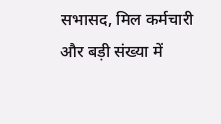सभासद, मिल कर्मचारी और बड़ी संख्या में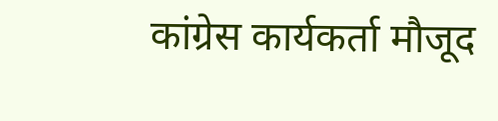कांग्रेस कार्यकर्ता मौजूद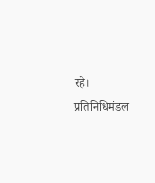रहे। प्रतिनिधिमंडल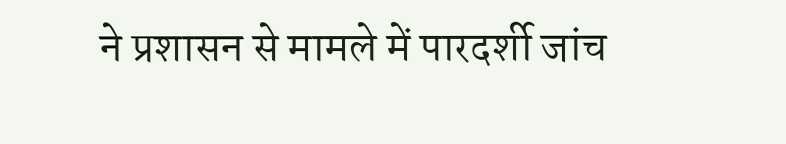ने प्रशासन से मामले में पारदर्शी जांच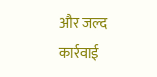और जल्द कार्रवाई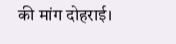की मांग दोहराई।